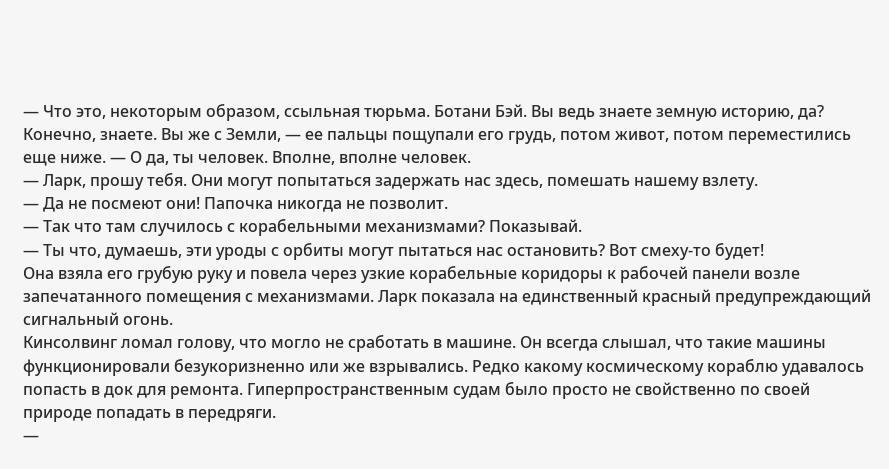— Что это, некоторым образом, ссыльная тюрьма. Ботани Бэй. Вы ведь знаете земную историю, да? Конечно, знаете. Вы же с Земли, — ее пальцы пощупали его грудь, потом живот, потом переместились еще ниже. — О да, ты человек. Вполне, вполне человек.
— Ларк, прошу тебя. Они могут попытаться задержать нас здесь, помешать нашему взлету.
— Да не посмеют они! Папочка никогда не позволит.
— Так что там случилось с корабельными механизмами? Показывай.
— Ты что, думаешь, эти уроды с орбиты могут пытаться нас остановить? Вот смеху-то будет!
Она взяла его грубую руку и повела через узкие корабельные коридоры к рабочей панели возле запечатанного помещения с механизмами. Ларк показала на единственный красный предупреждающий сигнальный огонь.
Кинсолвинг ломал голову, что могло не сработать в машине. Он всегда слышал, что такие машины функционировали безукоризненно или же взрывались. Редко какому космическому кораблю удавалось попасть в док для ремонта. Гиперпространственным судам было просто не свойственно по своей природе попадать в передряги.
—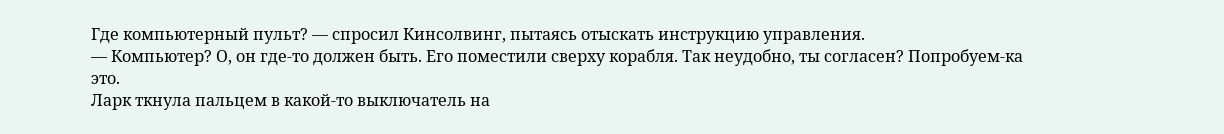Где компьютерный пульт? — спросил Кинсолвинг, пытаясь отыскать инструкцию управления.
— Компьютер? О, он где-то должен быть. Его поместили сверху корабля. Так неудобно, ты согласен? Попробуем-ка это.
Ларк ткнула пальцем в какой-то выключатель на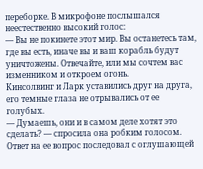переборке. В микрофоне послышался неестественно высокий голос:
— Вы не покинете этот мир. Вы останетесь там, где вы есть, иначе вы и ваш корабль будут уничтожены. Отвечайте, или мы сочтем вас изменником и откроем огонь.
Кинсолвинг и Ларк уставились друг на друга, его темные глаза не отрывались от ее голубых.
— Думаешь, они и в самом деле хотят это сделать? — спросила она робким голосом.
Ответ на ее вопрос последовал с оглушающей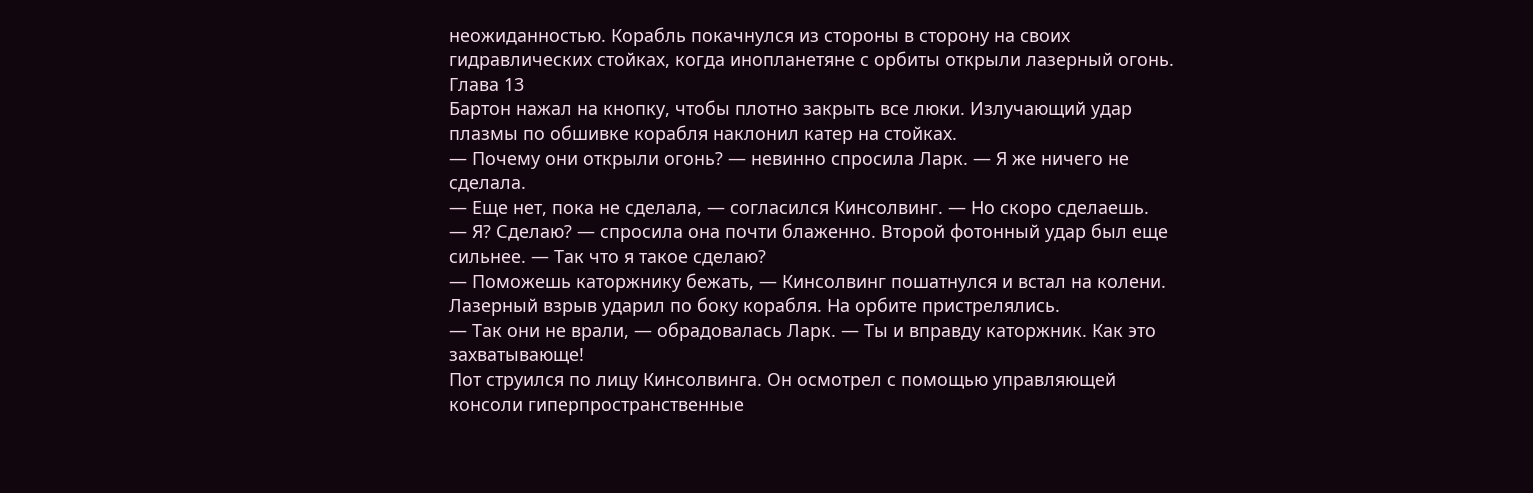неожиданностью. Корабль покачнулся из стороны в сторону на своих гидравлических стойках, когда инопланетяне с орбиты открыли лазерный огонь.
Глава 13
Бартон нажал на кнопку, чтобы плотно закрыть все люки. Излучающий удар плазмы по обшивке корабля наклонил катер на стойках.
— Почему они открыли огонь? — невинно спросила Ларк. — Я же ничего не сделала.
— Еще нет, пока не сделала, — согласился Кинсолвинг. — Но скоро сделаешь.
— Я? Сделаю? — спросила она почти блаженно. Второй фотонный удар был еще сильнее. — Так что я такое сделаю?
— Поможешь каторжнику бежать, — Кинсолвинг пошатнулся и встал на колени. Лазерный взрыв ударил по боку корабля. На орбите пристрелялись.
— Так они не врали, — обрадовалась Ларк. — Ты и вправду каторжник. Как это захватывающе!
Пот струился по лицу Кинсолвинга. Он осмотрел с помощью управляющей консоли гиперпространственные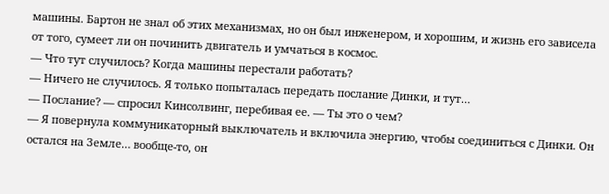машины. Бартон не знал об этих механизмах, но он был инженером, и хорошим, и жизнь его зависела от того, сумеет ли он починить двигатель и умчаться в космос.
— Что тут случилось? Когда машины перестали работать?
— Ничего не случилось. Я только попыталась передать послание Динки, и тут…
— Послание? — спросил Кинсолвинг, перебивая ее. — Ты это о чем?
— Я повернула коммуникаторный выключатель и включила энергию, чтобы соединиться с Динки. Он остался на Земле… вообще-то, он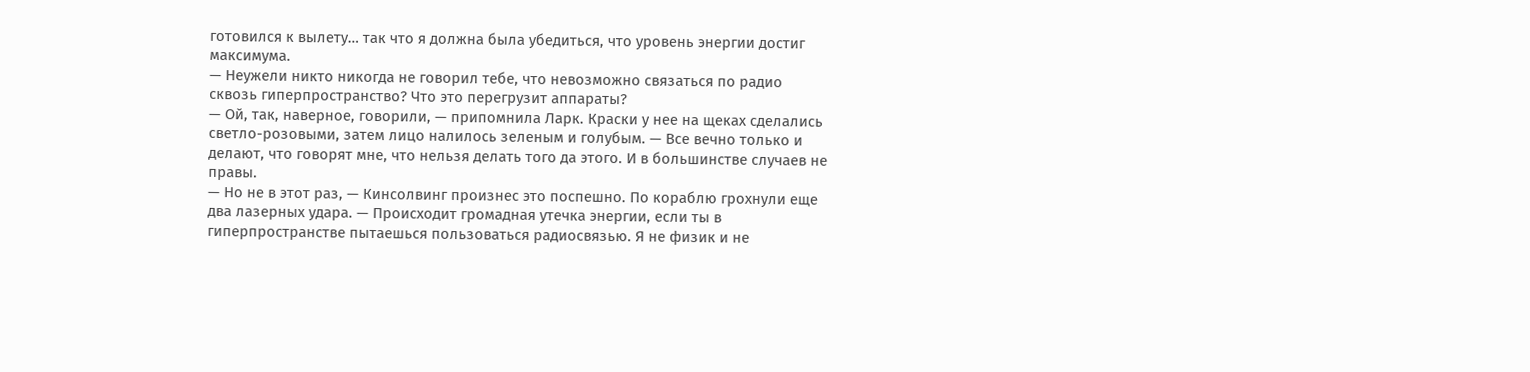готовился к вылету… так что я должна была убедиться, что уровень энергии достиг максимума.
— Неужели никто никогда не говорил тебе, что невозможно связаться по радио сквозь гиперпространство? Что это перегрузит аппараты?
— Ой, так, наверное, говорили, — припомнила Ларк. Краски у нее на щеках сделались светло-розовыми, затем лицо налилось зеленым и голубым. — Все вечно только и делают, что говорят мне, что нельзя делать того да этого. И в большинстве случаев не правы.
— Но не в этот раз, — Кинсолвинг произнес это поспешно. По кораблю грохнули еще два лазерных удара. — Происходит громадная утечка энергии, если ты в гиперпространстве пытаешься пользоваться радиосвязью. Я не физик и не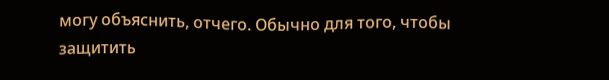могу объяснить, отчего. Обычно для того, чтобы защитить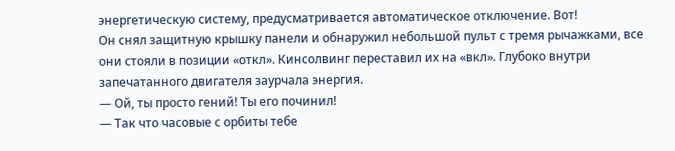энергетическую систему, предусматривается автоматическое отключение. Вот!
Он снял защитную крышку панели и обнаружил небольшой пульт с тремя рычажками, все они стояли в позиции «откл». Кинсолвинг переставил их на «вкл». Глубоко внутри запечатанного двигателя заурчала энергия.
— Ой, ты просто гений! Ты его починил!
— Так что часовые с орбиты тебе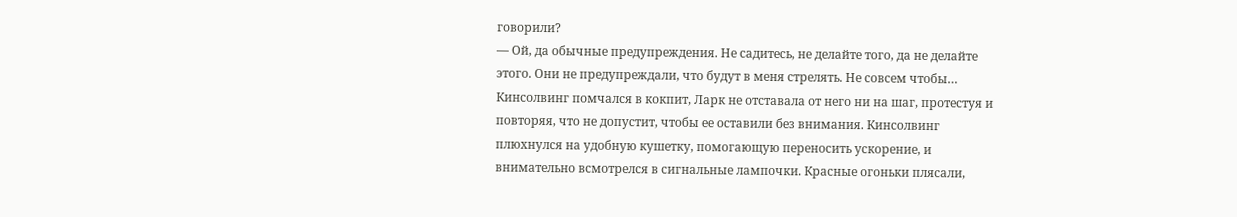говорили?
— Ой, да обычные предупреждения. Не садитесь, не делайте того, да не делайте этого. Они не предупреждали, что будут в меня стрелять. Не совсем чтобы…
Кинсолвинг помчался в кокпит, Ларк не отставала от него ни на шаг, протестуя и повторяя, что не допустит, чтобы ее оставили без внимания. Кинсолвинг плюхнулся на удобную кушетку, помогающую переносить ускорение, и внимательно всмотрелся в сигнальные лампочки. Красные огоньки плясали,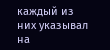каждый из них указывал на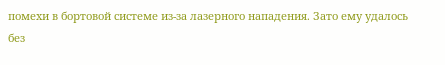помехи в бортовой системе из-за лазерного нападения. Зато ему удалось без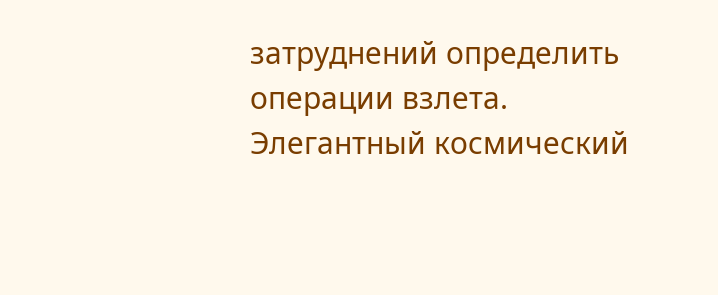затруднений определить операции взлета. Элегантный космический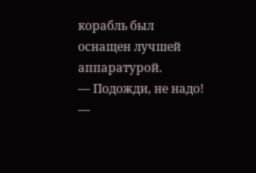корабль был оснащен лучшей аппаратурой.
— Подожди, не надо! —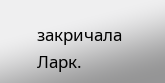закричала Ларк.